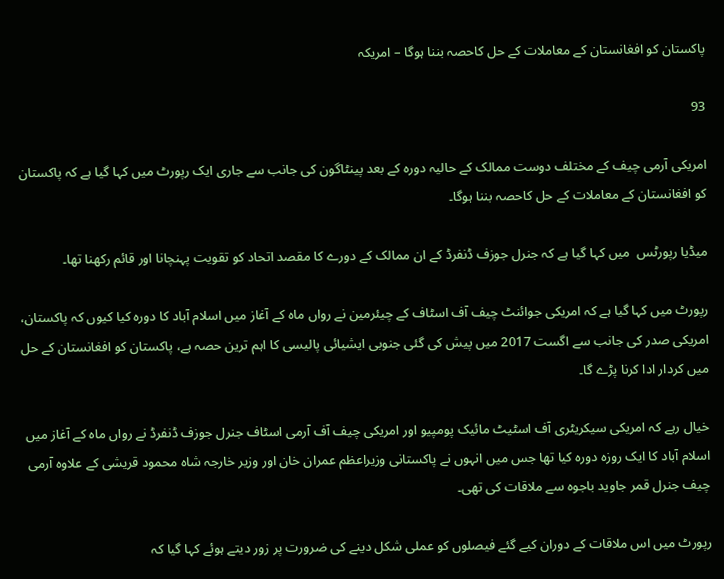پاکستان کو افغانستان کے معاملات کے حل کاحصہ بننا ہوگا – امریکہ

93

امریکی آرمی چیف کے مختلف دوست ممالک کے حالیہ دورہ کے بعد پینٹاگون کی جانب سے جاری ایک رپورٹ میں کہا گیا ہے کہ پاکستان کو افغانستان کے معاملات کے حل کاحصہ بننا ہوگا۔

میڈیا رپورٹس  میں کہا گیا ہے کہ جنرل جوزف ڈنفرڈ کے ان ممالک کے دورے کا مقصد اتحاد کو تقویت پہنچانا اور قائم رکھنا تھا۔

رپورٹ میں کہا گیا ہے کہ امریکی جوائنٹ چیف آف اسٹاف کے چیئرمین نے رواں ماہ کے آغاز میں اسلام آباد کا دورہ کیا کیوں کہ پاکستان، امریکی صدر کی جانب سے اگست 2017 میں پیش کی گئی جنوبی ایشیائی پالیسی کا اہم ترین حصہ ہے، پاکستان کو افغانستان کے حل میں کردار ادا کرنا پڑے گا۔

خیال رہے کہ امریکی سیکریٹری آف اسٹیٹ مائیک پومپیو اور امریکی چیف آف آرمی اسٹاف جنرل جوزف ڈنفرڈ نے رواں ماہ کے آغاز میں اسلام آباد کا ایک روزہ دورہ کیا تھا جس میں انہوں نے پاکستانی وزیراعظم عمران خان اور وزیر خارجہ شاہ محمود قریشی کے علاوہ آرمی چیف جنرل قمر جاوید باجوہ سے ملاقات کی تھی۔

رپورٹ میں اس ملاقات کے دوران کیے گئے فیصلوں کو عملی شکل دینے کی ضرورت پر زور دیتے ہوئے کہا گیا کہ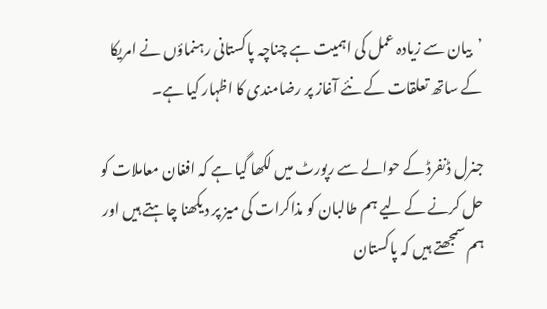’بیان سے زیادہ عمل کی اہمیت ہے چناچہ پاکستانی رہنماؤں نے امریکا کے ساتھ تعلقات کے نئے آغاز پر رضامندی کا اظہار کیا ہے۔

جنرل ڈنفرڈ کے حوالے سے رپورٹ میں لکھا گیا ہے کہ افغان معاملات کو حل کرنے کے لیے ہم طالبان کو مذاکرات کی میز پر دیکھنا چاہتے ہیں اور ہم سمجھتے ہیں کہ پاکستان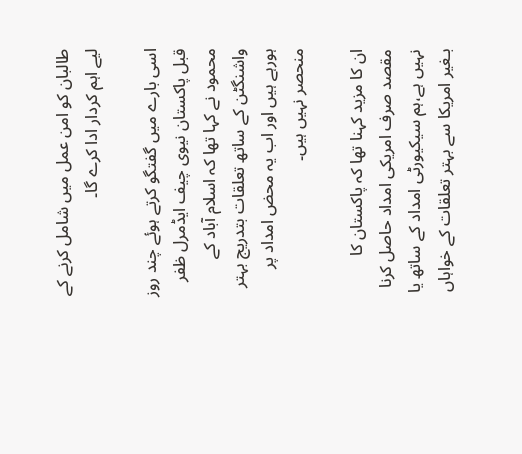طالبان کو امن عمل میں شامل کرنے کے لیے اہم کردار ادا کرے گا۔

اسی بارے میں گفتگو کرتے ہوئے چند روز قبل پاکستان نیوی چیف ایڈمرل ظفر محمود نے کہا تھا کہ اسلام آباد کے واشنگٹن کے ساتھ تعلقات بتدریج بہتر ہورہے ہیں اور اب یہ محض امداد پر منحصر نہیں ہیں۔

ان کا مزید کہنا تھا کہ پاکستان کا مقصد صرف امریکی امداد حاصل کرنا نہیں ہے،ہم سیکیورٹی امداد کے ساتھ یا بـغیر امریکا سے بہتر تعلقات کے خواہاں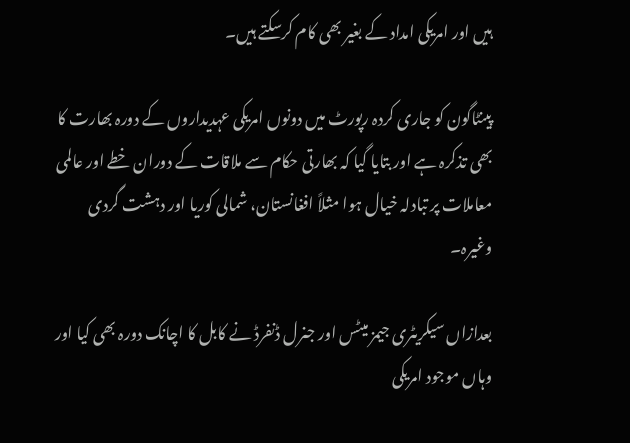ہیں اور امریکی امداد کے بغیر بھی کام کرسکتے ہیں۔

پینٹاگون کو جاری کردہ رپورٹ میں دونوں امریکی عہدیداروں کے دورہ بھارت کا بھی تذکرہ ہے اور بتایا گیا کہ بھارتی حکام سے ملاقات کے دوران خطے اور عالمی معاملات پر تبادلہ خیال ہوا مثلاً افغانستان، شمالی کوریا اور دہشت گردی وغیرہ۔

بعدازاں سیکریٹری جیمز میٹس اور جنرل ڈنفرڈ نے کابل کا اچانک دورہ بھی کیا اور وہاں موجود امریکی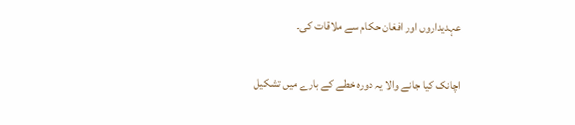عہدیداروں اور افغان حکام سے ملاقات کی۔

اچانک کیا جانے والا یہ دورہ خطے کے بارے میں تشکیل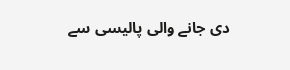دی جانے والی پالیسی سے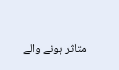متاثر ہونے والے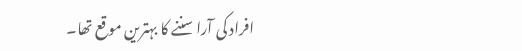افراد کی آرا سننے کا بہترین موقع تھا۔